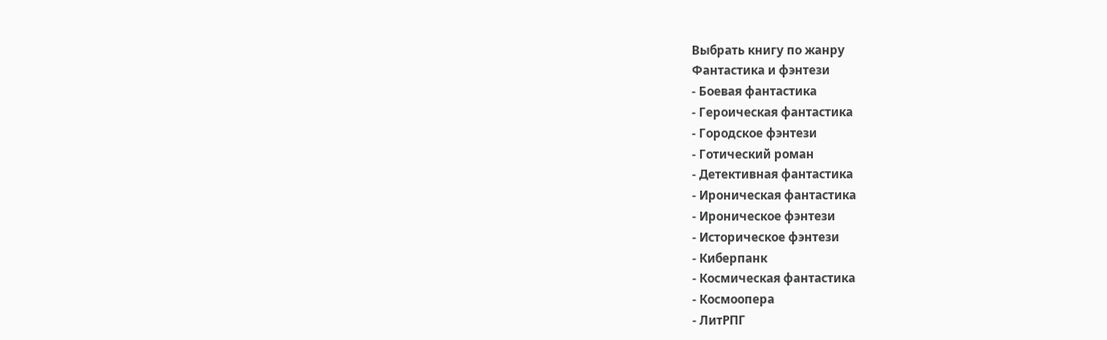Выбрать книгу по жанру
Фантастика и фэнтези
- Боевая фантастика
- Героическая фантастика
- Городское фэнтези
- Готический роман
- Детективная фантастика
- Ироническая фантастика
- Ироническое фэнтези
- Историческое фэнтези
- Киберпанк
- Космическая фантастика
- Космоопера
- ЛитРПГ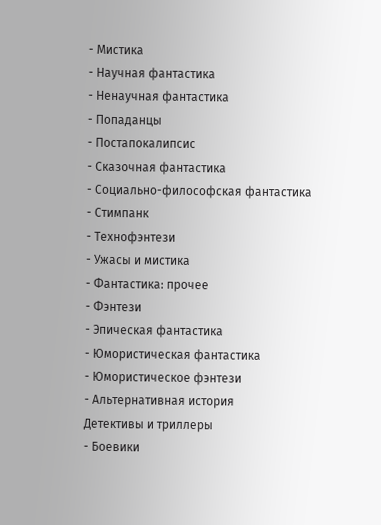- Мистика
- Научная фантастика
- Ненаучная фантастика
- Попаданцы
- Постапокалипсис
- Сказочная фантастика
- Социально-философская фантастика
- Стимпанк
- Технофэнтези
- Ужасы и мистика
- Фантастика: прочее
- Фэнтези
- Эпическая фантастика
- Юмористическая фантастика
- Юмористическое фэнтези
- Альтернативная история
Детективы и триллеры
- Боевики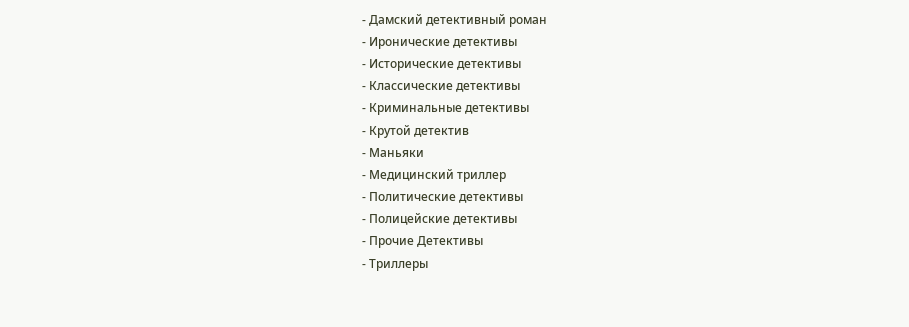- Дамский детективный роман
- Иронические детективы
- Исторические детективы
- Классические детективы
- Криминальные детективы
- Крутой детектив
- Маньяки
- Медицинский триллер
- Политические детективы
- Полицейские детективы
- Прочие Детективы
- Триллеры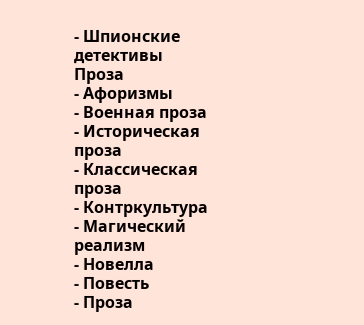- Шпионские детективы
Проза
- Афоризмы
- Военная проза
- Историческая проза
- Классическая проза
- Контркультура
- Магический реализм
- Новелла
- Повесть
- Проза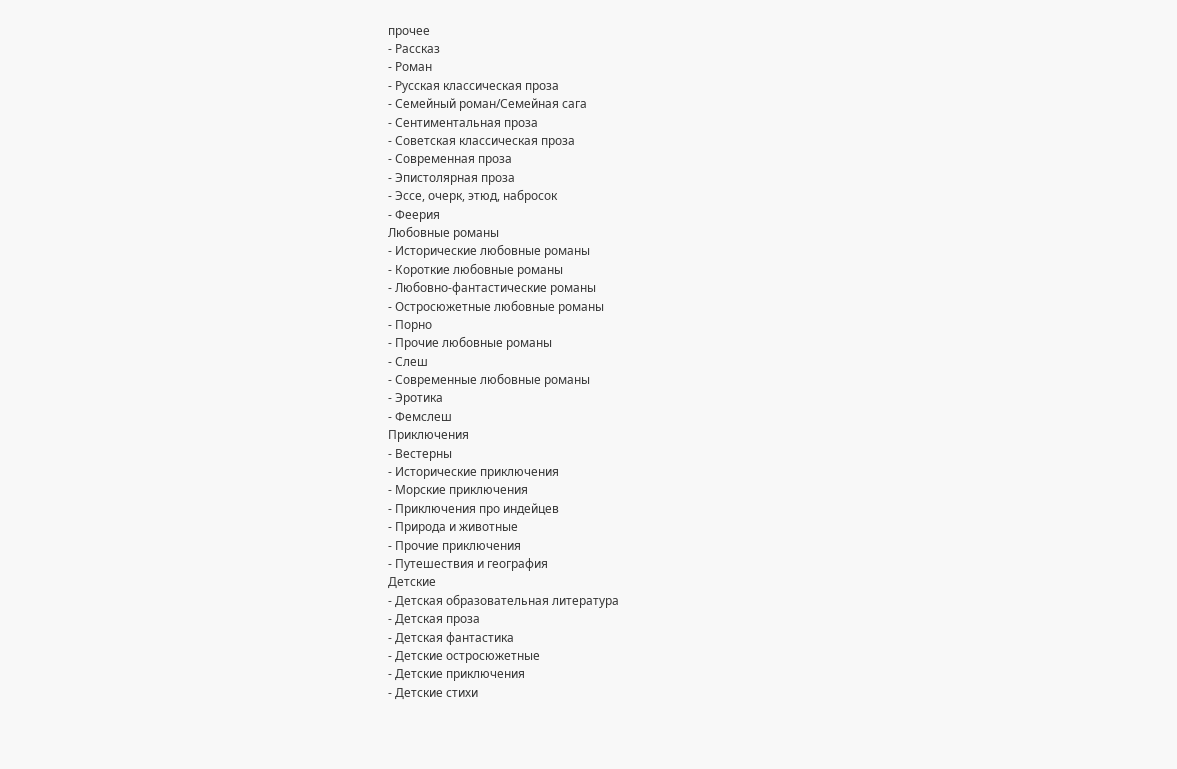прочее
- Рассказ
- Роман
- Русская классическая проза
- Семейный роман/Семейная сага
- Сентиментальная проза
- Советская классическая проза
- Современная проза
- Эпистолярная проза
- Эссе, очерк, этюд, набросок
- Феерия
Любовные романы
- Исторические любовные романы
- Короткие любовные романы
- Любовно-фантастические романы
- Остросюжетные любовные романы
- Порно
- Прочие любовные романы
- Слеш
- Современные любовные романы
- Эротика
- Фемслеш
Приключения
- Вестерны
- Исторические приключения
- Морские приключения
- Приключения про индейцев
- Природа и животные
- Прочие приключения
- Путешествия и география
Детские
- Детская образовательная литература
- Детская проза
- Детская фантастика
- Детские остросюжетные
- Детские приключения
- Детские стихи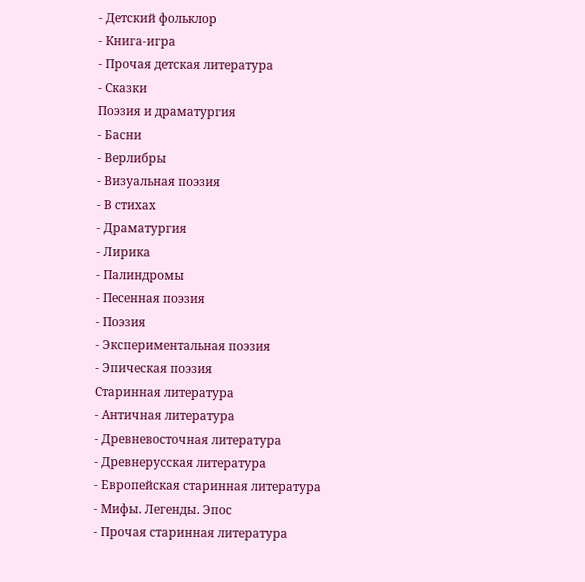- Детский фольклор
- Книга-игра
- Прочая детская литература
- Сказки
Поэзия и драматургия
- Басни
- Верлибры
- Визуальная поэзия
- В стихах
- Драматургия
- Лирика
- Палиндромы
- Песенная поэзия
- Поэзия
- Экспериментальная поэзия
- Эпическая поэзия
Старинная литература
- Античная литература
- Древневосточная литература
- Древнерусская литература
- Европейская старинная литература
- Мифы. Легенды. Эпос
- Прочая старинная литература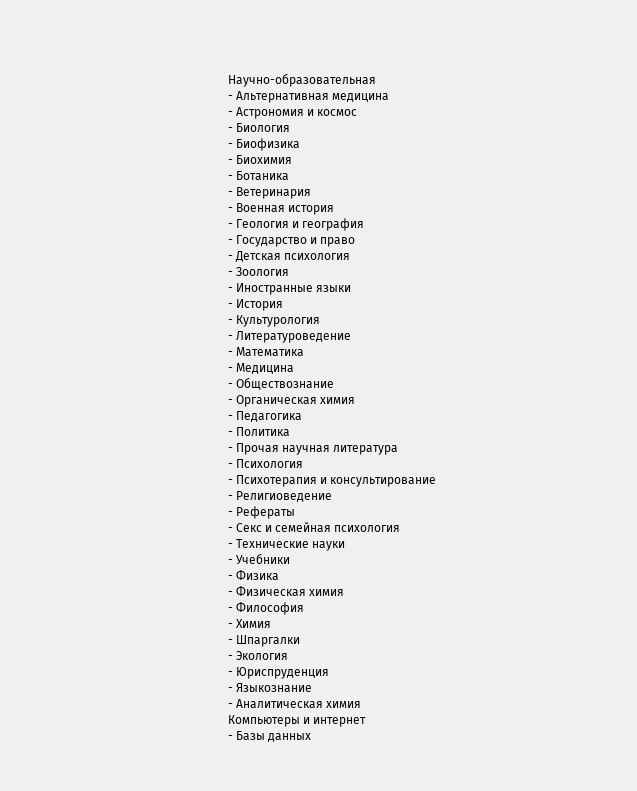Научно-образовательная
- Альтернативная медицина
- Астрономия и космос
- Биология
- Биофизика
- Биохимия
- Ботаника
- Ветеринария
- Военная история
- Геология и география
- Государство и право
- Детская психология
- Зоология
- Иностранные языки
- История
- Культурология
- Литературоведение
- Математика
- Медицина
- Обществознание
- Органическая химия
- Педагогика
- Политика
- Прочая научная литература
- Психология
- Психотерапия и консультирование
- Религиоведение
- Рефераты
- Секс и семейная психология
- Технические науки
- Учебники
- Физика
- Физическая химия
- Философия
- Химия
- Шпаргалки
- Экология
- Юриспруденция
- Языкознание
- Аналитическая химия
Компьютеры и интернет
- Базы данных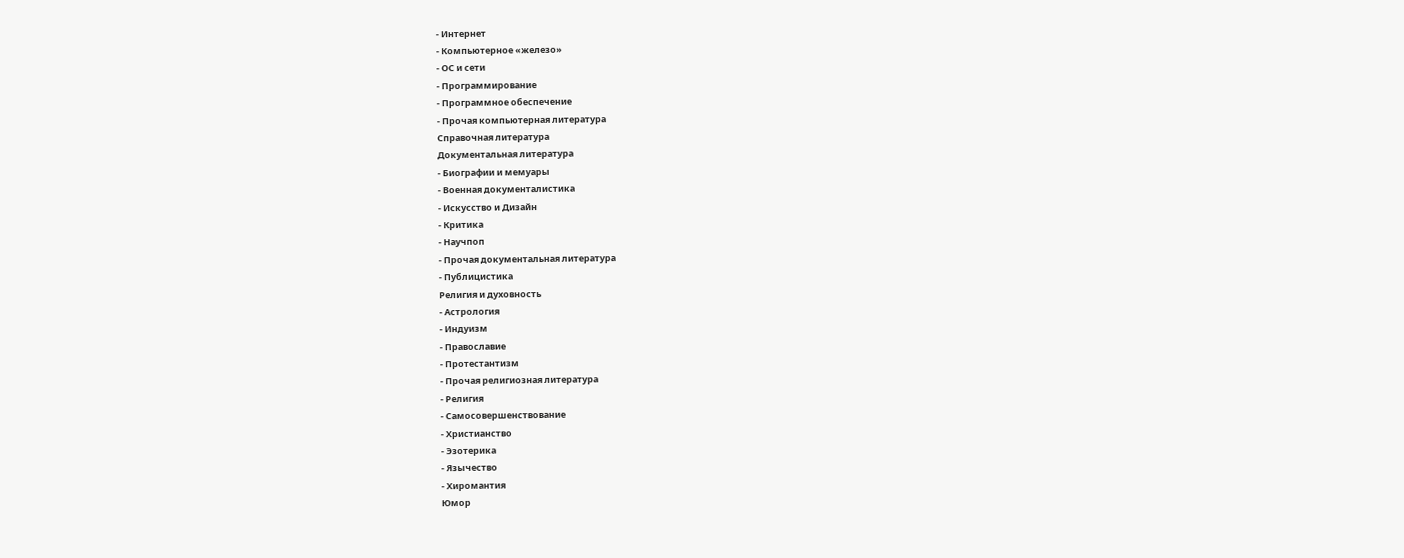- Интернет
- Компьютерное «железо»
- ОС и сети
- Программирование
- Программное обеспечение
- Прочая компьютерная литература
Справочная литература
Документальная литература
- Биографии и мемуары
- Военная документалистика
- Искусство и Дизайн
- Критика
- Научпоп
- Прочая документальная литература
- Публицистика
Религия и духовность
- Астрология
- Индуизм
- Православие
- Протестантизм
- Прочая религиозная литература
- Религия
- Самосовершенствование
- Христианство
- Эзотерика
- Язычество
- Хиромантия
Юмор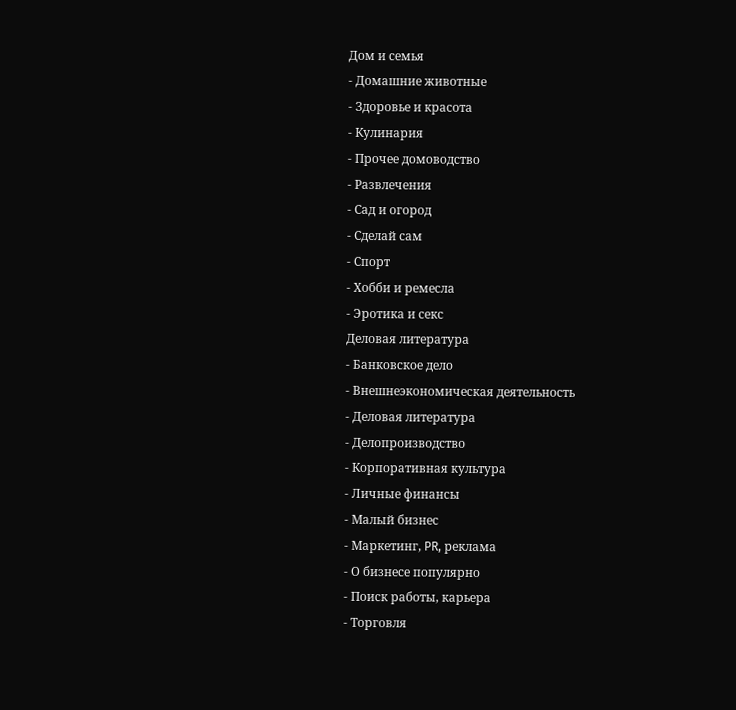Дом и семья
- Домашние животные
- Здоровье и красота
- Кулинария
- Прочее домоводство
- Развлечения
- Сад и огород
- Сделай сам
- Спорт
- Хобби и ремесла
- Эротика и секс
Деловая литература
- Банковское дело
- Внешнеэкономическая деятельность
- Деловая литература
- Делопроизводство
- Корпоративная культура
- Личные финансы
- Малый бизнес
- Маркетинг, PR, реклама
- О бизнесе популярно
- Поиск работы, карьера
- Торговля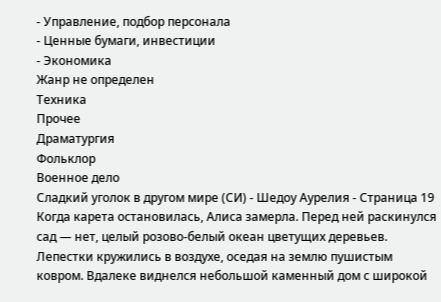- Управление, подбор персонала
- Ценные бумаги, инвестиции
- Экономика
Жанр не определен
Техника
Прочее
Драматургия
Фольклор
Военное дело
Сладкий уголок в другом мире (СИ) - Шедоу Аурелия - Страница 19
Когда карета остановилась, Алиса замерла. Перед ней раскинулся сад — нет, целый розово-белый океан цветущих деревьев. Лепестки кружились в воздухе, оседая на землю пушистым ковром. Вдалеке виднелся небольшой каменный дом с широкой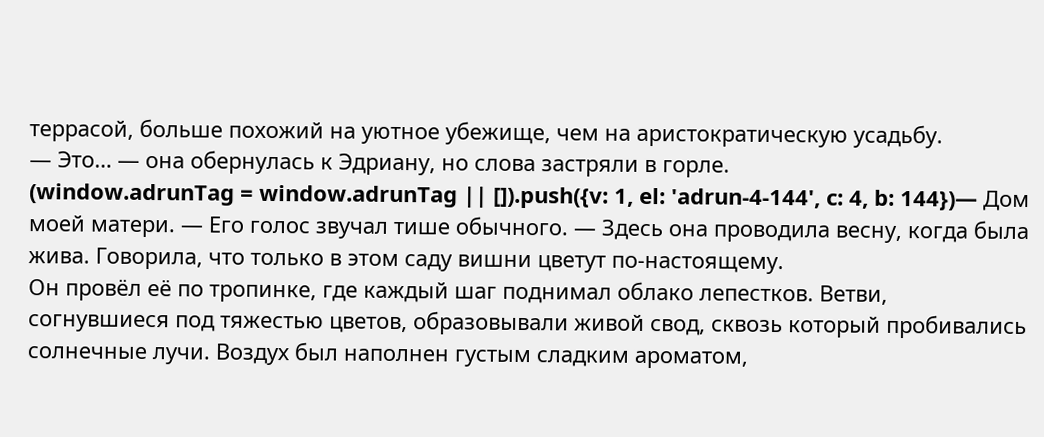террасой, больше похожий на уютное убежище, чем на аристократическую усадьбу.
— Это… — она обернулась к Эдриану, но слова застряли в горле.
(window.adrunTag = window.adrunTag || []).push({v: 1, el: 'adrun-4-144', c: 4, b: 144})— Дом моей матери. — Его голос звучал тише обычного. — Здесь она проводила весну, когда была жива. Говорила, что только в этом саду вишни цветут по-настоящему.
Он провёл её по тропинке, где каждый шаг поднимал облако лепестков. Ветви, согнувшиеся под тяжестью цветов, образовывали живой свод, сквозь который пробивались солнечные лучи. Воздух был наполнен густым сладким ароматом,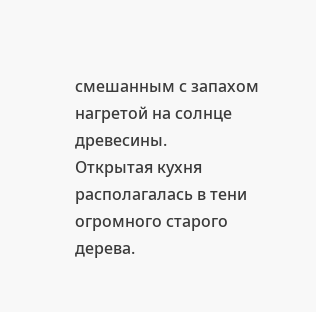смешанным с запахом нагретой на солнце древесины.
Открытая кухня располагалась в тени огромного старого дерева.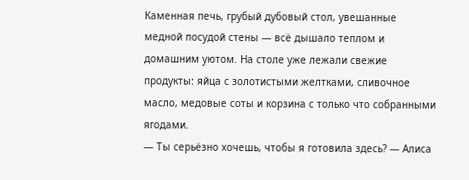Каменная печь, грубый дубовый стол, увешанные медной посудой стены — всё дышало теплом и домашним уютом. На столе уже лежали свежие продукты: яйца с золотистыми желтками, сливочное масло, медовые соты и корзина с только что собранными ягодами.
— Ты серьёзно хочешь, чтобы я готовила здесь? — Алиса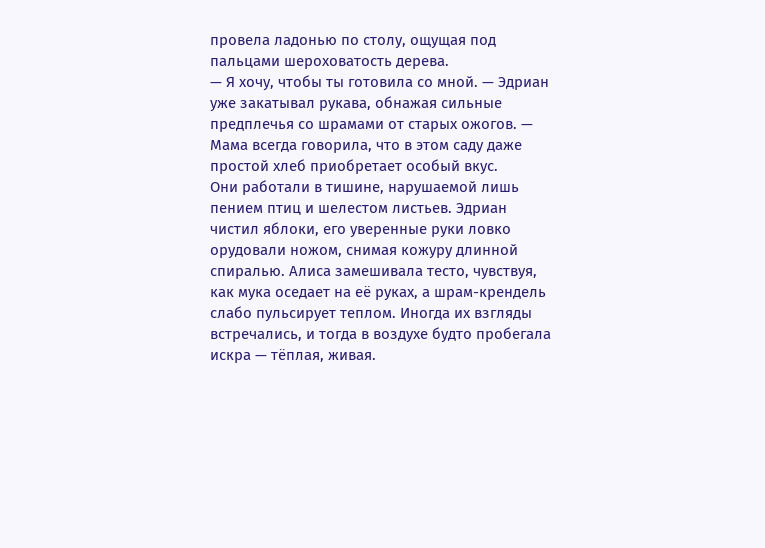провела ладонью по столу, ощущая под пальцами шероховатость дерева.
— Я хочу, чтобы ты готовила со мной. — Эдриан уже закатывал рукава, обнажая сильные предплечья со шрамами от старых ожогов. — Мама всегда говорила, что в этом саду даже простой хлеб приобретает особый вкус.
Они работали в тишине, нарушаемой лишь пением птиц и шелестом листьев. Эдриан чистил яблоки, его уверенные руки ловко орудовали ножом, снимая кожуру длинной спиралью. Алиса замешивала тесто, чувствуя, как мука оседает на её руках, а шрам-крендель слабо пульсирует теплом. Иногда их взгляды встречались, и тогда в воздухе будто пробегала искра — тёплая, живая.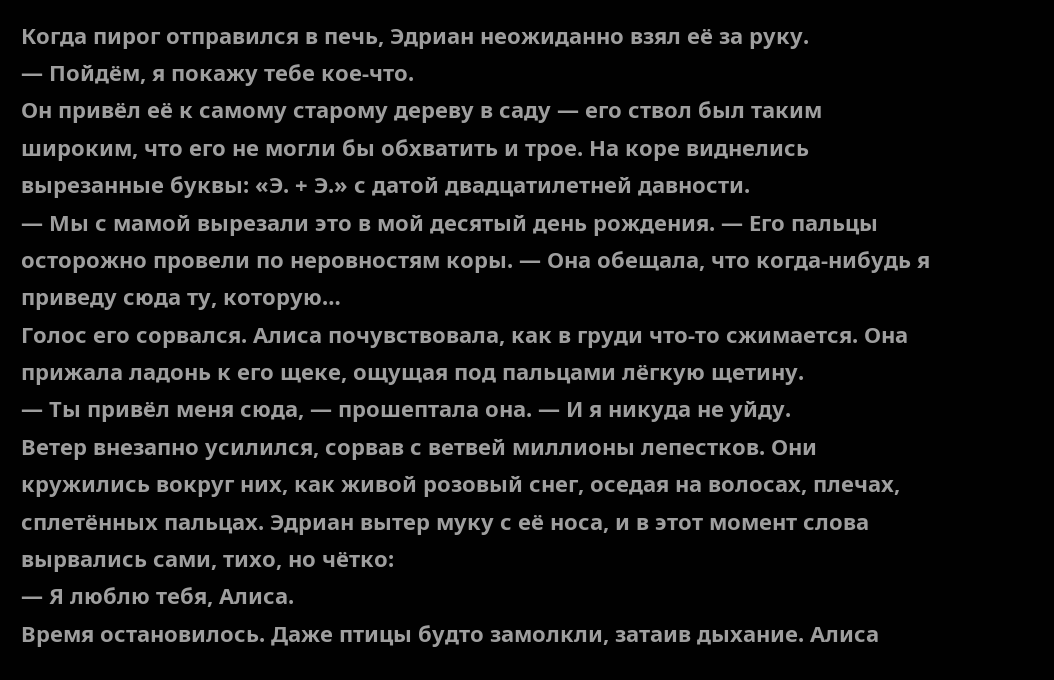Когда пирог отправился в печь, Эдриан неожиданно взял её за руку.
— Пойдём, я покажу тебе кое-что.
Он привёл её к самому старому дереву в саду — его ствол был таким широким, что его не могли бы обхватить и трое. На коре виднелись вырезанные буквы: «Э. + Э.» с датой двадцатилетней давности.
— Мы с мамой вырезали это в мой десятый день рождения. — Его пальцы осторожно провели по неровностям коры. — Она обещала, что когда-нибудь я приведу сюда ту, которую…
Голос его сорвался. Алиса почувствовала, как в груди что-то сжимается. Она прижала ладонь к его щеке, ощущая под пальцами лёгкую щетину.
— Ты привёл меня сюда, — прошептала она. — И я никуда не уйду.
Ветер внезапно усилился, сорвав с ветвей миллионы лепестков. Они кружились вокруг них, как живой розовый снег, оседая на волосах, плечах, сплетённых пальцах. Эдриан вытер муку с её носа, и в этот момент слова вырвались сами, тихо, но чётко:
— Я люблю тебя, Алиса.
Время остановилось. Даже птицы будто замолкли, затаив дыхание. Алиса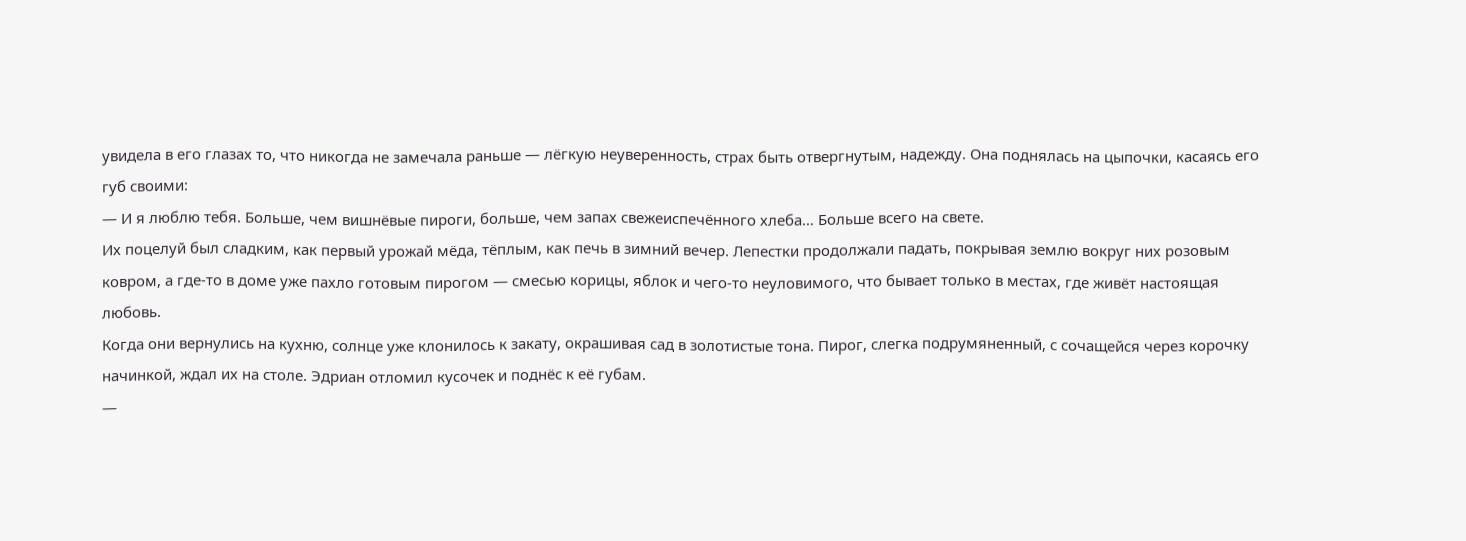увидела в его глазах то, что никогда не замечала раньше — лёгкую неуверенность, страх быть отвергнутым, надежду. Она поднялась на цыпочки, касаясь его губ своими:
— И я люблю тебя. Больше, чем вишнёвые пироги, больше, чем запах свежеиспечённого хлеба… Больше всего на свете.
Их поцелуй был сладким, как первый урожай мёда, тёплым, как печь в зимний вечер. Лепестки продолжали падать, покрывая землю вокруг них розовым ковром, а где-то в доме уже пахло готовым пирогом — смесью корицы, яблок и чего-то неуловимого, что бывает только в местах, где живёт настоящая любовь.
Когда они вернулись на кухню, солнце уже клонилось к закату, окрашивая сад в золотистые тона. Пирог, слегка подрумяненный, с сочащейся через корочку начинкой, ждал их на столе. Эдриан отломил кусочек и поднёс к её губам.
—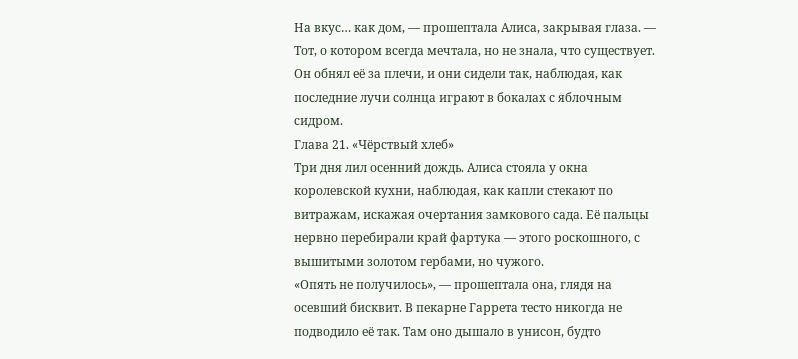На вкус… как дом, — прошептала Алиса, закрывая глаза. — Тот, о котором всегда мечтала, но не знала, что существует.
Он обнял её за плечи, и они сидели так, наблюдая, как последние лучи солнца играют в бокалах с яблочным сидром.
Глава 21. «Чёрствый хлеб»
Три дня лил осенний дождь. Алиса стояла у окна королевской кухни, наблюдая, как капли стекают по витражам, искажая очертания замкового сада. Её пальцы нервно перебирали край фартука — этого роскошного, с вышитыми золотом гербами, но чужого.
«Опять не получилось», — прошептала она, глядя на осевший бисквит. В пекарне Гаррета тесто никогда не подводило её так. Там оно дышало в унисон, будто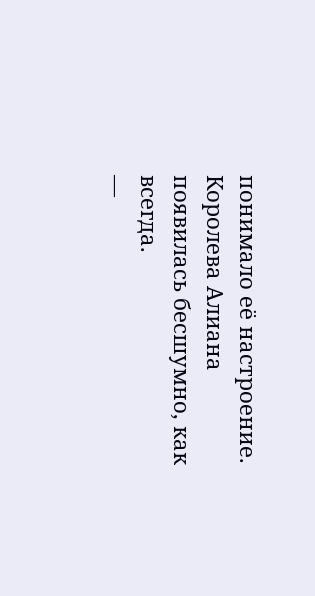понимало её настроение.
Королева Алиана появилась бесшумно, как всегда.
—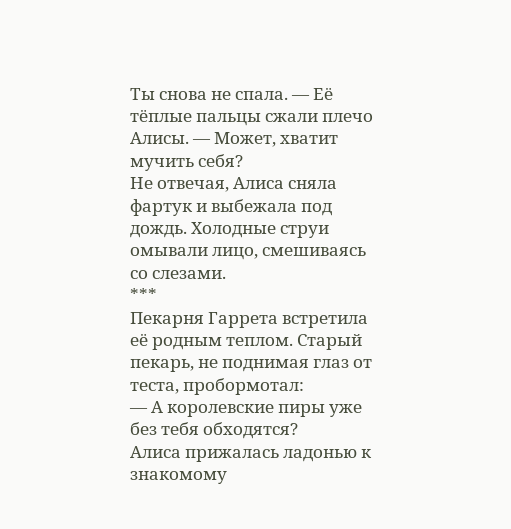Ты снова не спала. — Её тёплые пальцы сжали плечо Алисы. — Может, хватит мучить себя?
Не отвечая, Алиса сняла фартук и выбежала под дождь. Холодные струи омывали лицо, смешиваясь со слезами.
***
Пекарня Гаррета встретила её родным теплом. Старый пекарь, не поднимая глаз от теста, пробормотал:
— А королевские пиры уже без тебя обходятся?
Алиса прижалась ладонью к знакомому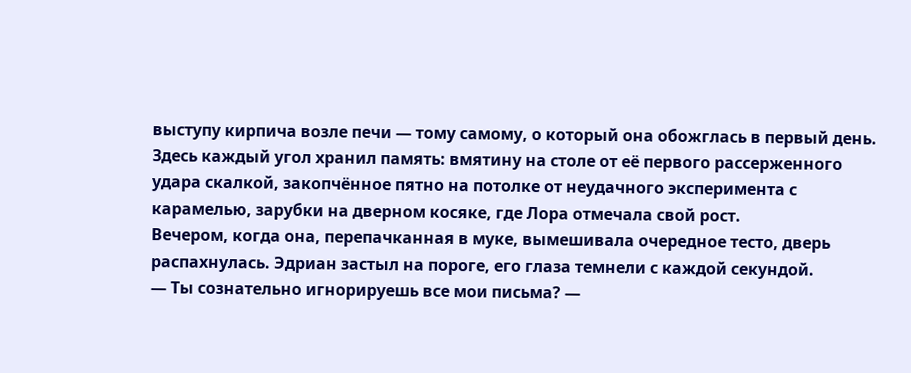выступу кирпича возле печи — тому самому, о который она обожглась в первый день. Здесь каждый угол хранил память: вмятину на столе от её первого рассерженного удара скалкой, закопчённое пятно на потолке от неудачного эксперимента с карамелью, зарубки на дверном косяке, где Лора отмечала свой рост.
Вечером, когда она, перепачканная в муке, вымешивала очередное тесто, дверь распахнулась. Эдриан застыл на пороге, его глаза темнели с каждой секундой.
— Ты сознательно игнорируешь все мои письма? —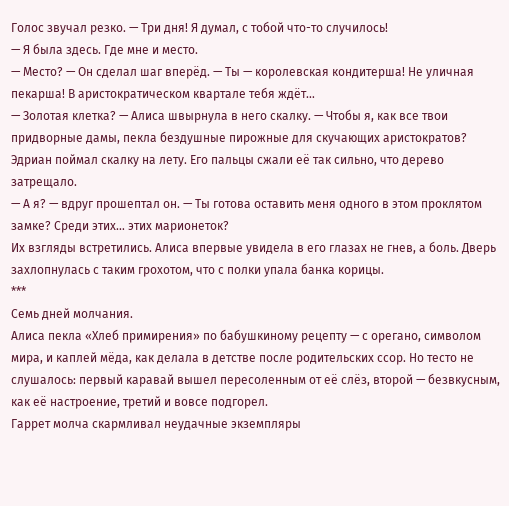Голос звучал резко. — Три дня! Я думал, с тобой что-то случилось!
— Я была здесь. Где мне и место.
— Место? — Он сделал шаг вперёд. — Ты — королевская кондитерша! Не уличная пекарша! В аристократическом квартале тебя ждёт…
— Золотая клетка? — Алиса швырнула в него скалку. — Чтобы я, как все твои придворные дамы, пекла бездушные пирожные для скучающих аристократов?
Эдриан поймал скалку на лету. Его пальцы сжали её так сильно, что дерево затрещало.
— А я? — вдруг прошептал он. — Ты готова оставить меня одного в этом проклятом замке? Среди этих… этих марионеток?
Их взгляды встретились. Алиса впервые увидела в его глазах не гнев, а боль. Дверь захлопнулась с таким грохотом, что с полки упала банка корицы.
***
Семь дней молчания.
Алиса пекла «Хлеб примирения» по бабушкиному рецепту — с орегано, символом мира, и каплей мёда, как делала в детстве после родительских ссор. Но тесто не слушалось: первый каравай вышел пересоленным от её слёз, второй — безвкусным, как её настроение, третий и вовсе подгорел.
Гаррет молча скармливал неудачные экземпляры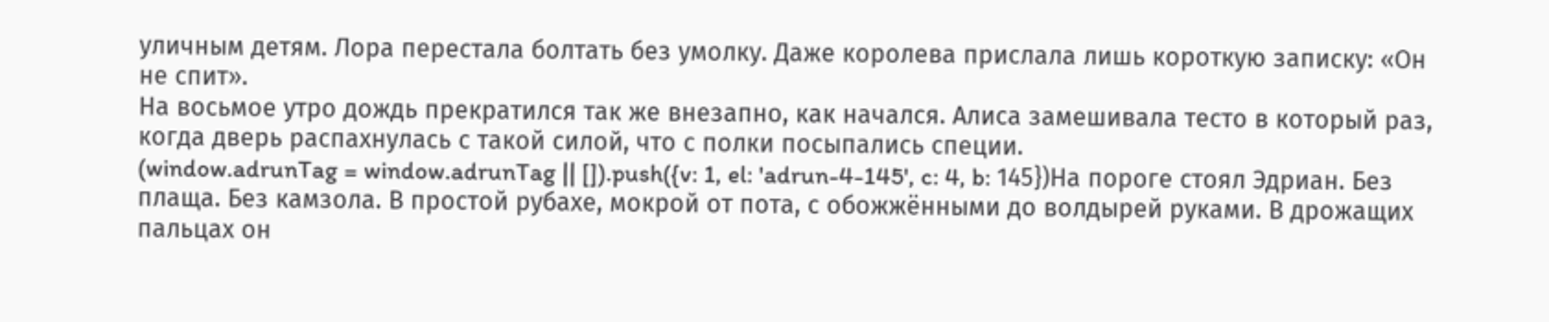уличным детям. Лора перестала болтать без умолку. Даже королева прислала лишь короткую записку: «Он не спит».
На восьмое утро дождь прекратился так же внезапно, как начался. Алиса замешивала тесто в который раз, когда дверь распахнулась с такой силой, что с полки посыпались специи.
(window.adrunTag = window.adrunTag || []).push({v: 1, el: 'adrun-4-145', c: 4, b: 145})На пороге стоял Эдриан. Без плаща. Без камзола. В простой рубахе, мокрой от пота, с обожжёнными до волдырей руками. В дрожащих пальцах он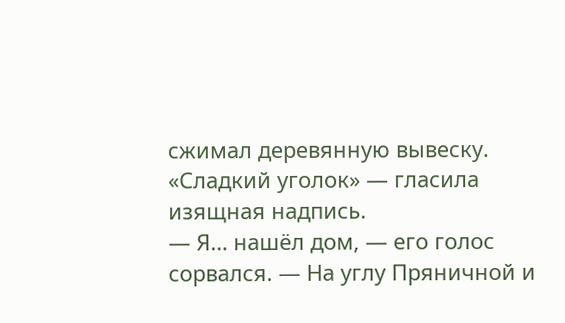сжимал деревянную вывеску. «Сладкий уголок» — гласила изящная надпись.
— Я… нашёл дом, — его голос сорвался. — На углу Пряничной и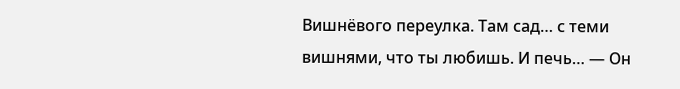Вишнёвого переулка. Там сад… с теми вишнями, что ты любишь. И печь… — Он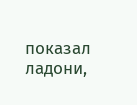показал ладони,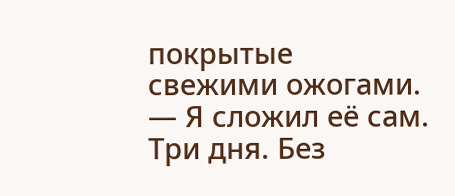покрытые свежими ожогами. — Я сложил её сам. Три дня. Без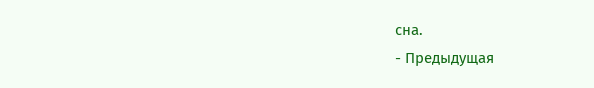сна.
- Предыдущая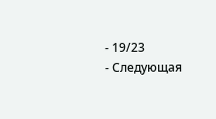- 19/23
- Следующая